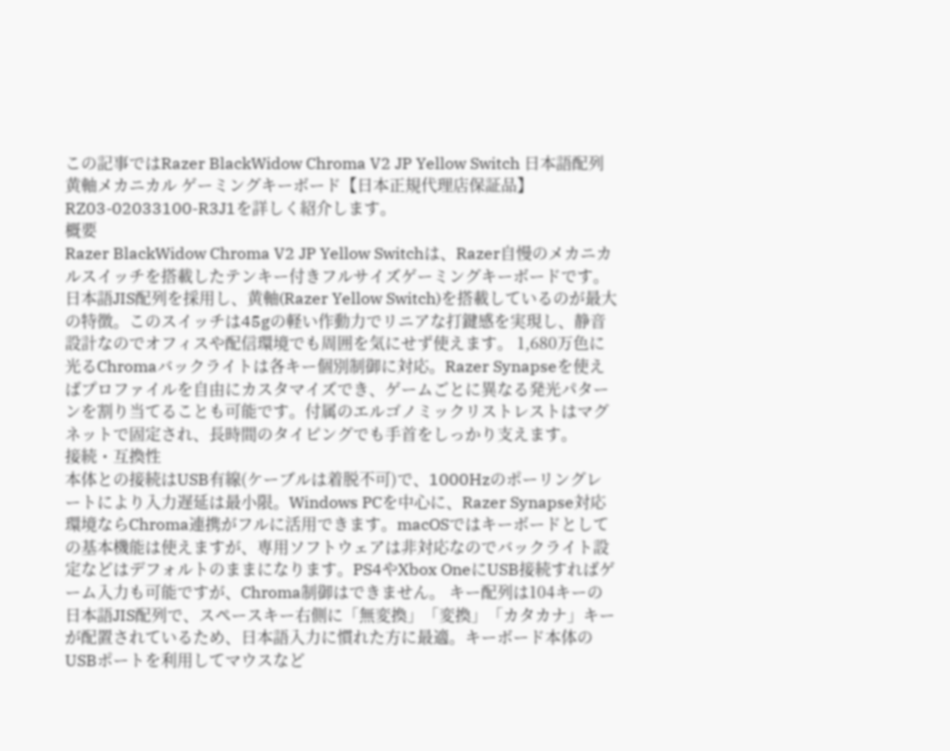この記事ではRazer BlackWidow Chroma V2 JP Yellow Switch 日本語配列 黄軸メカニカル ゲーミングキーボード【日本正規代理店保証品】RZ03-02033100-R3J1を詳しく紹介します。
概要
Razer BlackWidow Chroma V2 JP Yellow Switchは、Razer自慢のメカニカルスイッチを搭載したテンキー付きフルサイズゲーミングキーボードです。日本語JIS配列を採用し、黄軸(Razer Yellow Switch)を搭載しているのが最大の特徴。このスイッチは45gの軽い作動力でリニアな打鍵感を実現し、静音設計なのでオフィスや配信環境でも周囲を気にせず使えます。 1,680万色に光るChromaバックライトは各キー個別制御に対応。Razer Synapseを使えばプロファイルを自由にカスタマイズでき、ゲームごとに異なる発光パターンを割り当てることも可能です。付属のエルゴノミックリストレストはマグネットで固定され、長時間のタイピングでも手首をしっかり支えます。
接続・互換性
本体との接続はUSB有線(ケーブルは着脱不可)で、1000Hzのポーリングレートにより入力遅延は最小限。Windows PCを中心に、Razer Synapse対応環境ならChroma連携がフルに活用できます。macOSではキーボードとしての基本機能は使えますが、専用ソフトウェアは非対応なのでバックライト設定などはデフォルトのままになります。PS4やXbox OneにUSB接続すればゲーム入力も可能ですが、Chroma制御はできません。 キー配列は104キーの日本語JIS配列で、スペースキー右側に「無変換」「変換」「カタカナ」キーが配置されているため、日本語入力に慣れた方に最適。キーボード本体のUSBポートを利用してマウスなど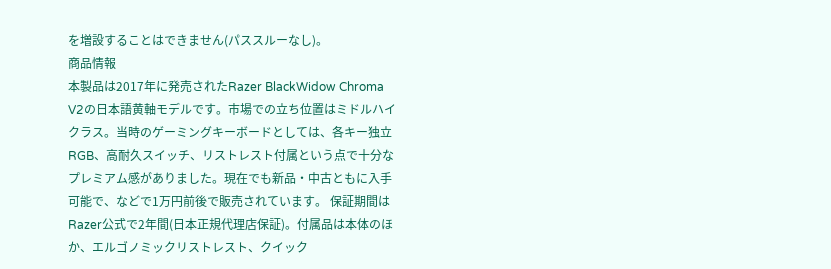を増設することはできません(パススルーなし)。
商品情報
本製品は2017年に発売されたRazer BlackWidow Chroma V2の日本語黄軸モデルです。市場での立ち位置はミドルハイクラス。当時のゲーミングキーボードとしては、各キー独立RGB、高耐久スイッチ、リストレスト付属という点で十分なプレミアム感がありました。現在でも新品・中古ともに入手可能で、などで1万円前後で販売されています。 保証期間はRazer公式で2年間(日本正規代理店保証)。付属品は本体のほか、エルゴノミックリストレスト、クイック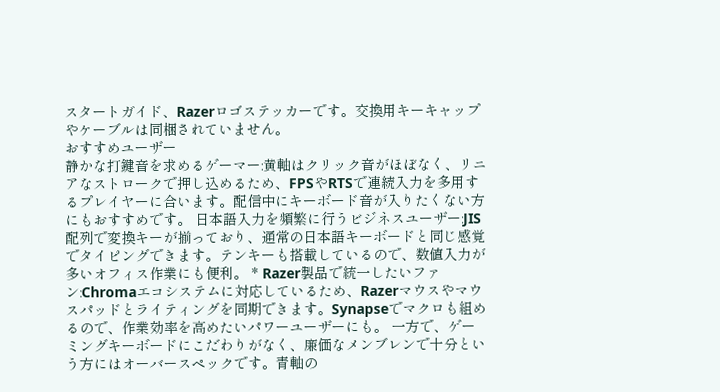スタートガイド、Razerロゴステッカーです。交換用キーキャップやケーブルは同梱されていません。
おすすめユーザー
静かな打鍵音を求めるゲーマー:黄軸はクリック音がほぼなく、リニアなストロークで押し込めるため、FPSやRTSで連続入力を多用するプレイヤーに合います。配信中にキーボード音が入りたくない方にもおすすめです。 日本語入力を頻繁に行うビジネスユーザー:JIS配列で変換キーが揃っており、通常の日本語キーボードと同じ感覚でタイピングできます。テンキーも搭載しているので、数値入力が多いオフィス作業にも便利。 * Razer製品で統一したいファン:Chromaエコシステムに対応しているため、Razerマウスやマウスパッドとライティングを同期できます。Synapseでマクロも組めるので、作業効率を高めたいパワーユーザーにも。 一方で、ゲーミングキーボードにこだわりがなく、廉価なメンブレンで十分という方にはオーバースペックです。青軸の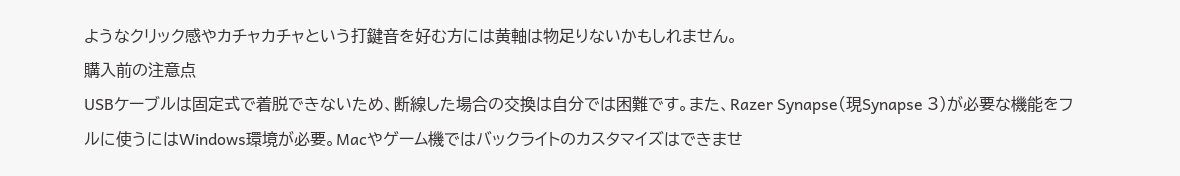ようなクリック感やカチャカチャという打鍵音を好む方には黄軸は物足りないかもしれません。
購入前の注意点
USBケーブルは固定式で着脱できないため、断線した場合の交換は自分では困難です。また、Razer Synapse(現Synapse 3)が必要な機能をフルに使うにはWindows環境が必要。Macやゲーム機ではバックライトのカスタマイズはできませ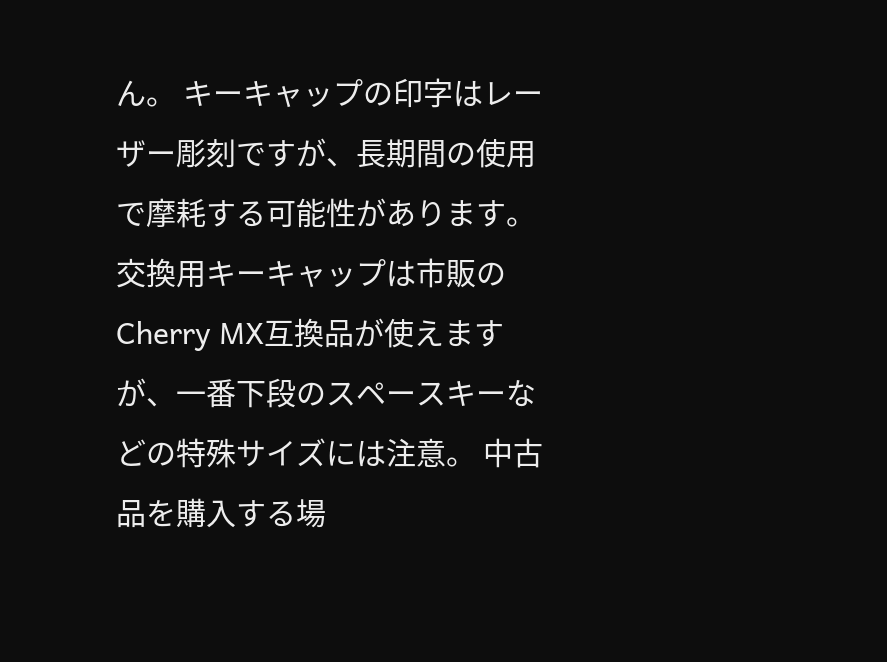ん。 キーキャップの印字はレーザー彫刻ですが、長期間の使用で摩耗する可能性があります。交換用キーキャップは市販のCherry MX互換品が使えますが、一番下段のスペースキーなどの特殊サイズには注意。 中古品を購入する場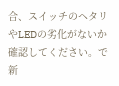合、スイッチのヘタリやLEDの劣化がないか確認してください。で新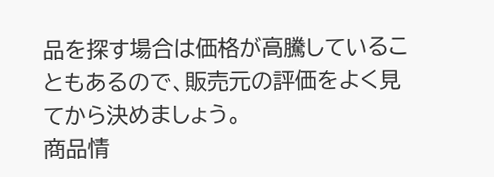品を探す場合は価格が高騰していることもあるので、販売元の評価をよく見てから決めましょう。
商品情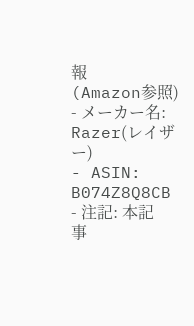報
(Amazon参照)
- メーカー名: Razer(レイザー)
- ASIN: B074Z8Q8CB
- 注記: 本記事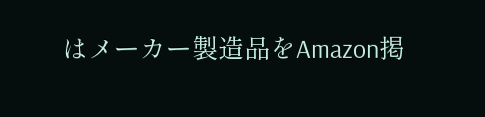はメーカー製造品をAmazon掲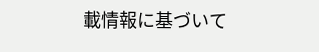載情報に基づいて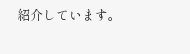紹介しています。